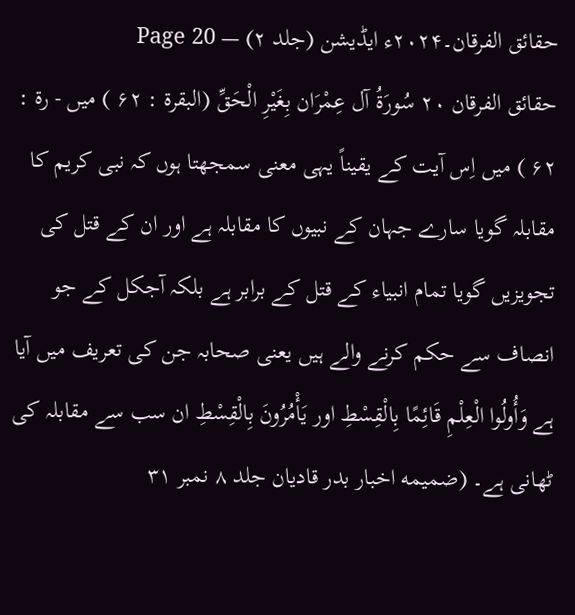حقائق الفرقان۔۲۰۲۴ء ایڈیشن (جلد ۲) — Page 20
حقائق الفرقان ۲۰ سُورَةُ آل عِمْرَان بِغَيْرِ الْحَقِّ (البقرة : ۶۲ ) میں - رۃ : ۶۲ ) میں اِس آیت کے یقیناً یہی معنی سمجھتا ہوں کہ نبی کریم کا مقابلہ گویا سارے جہان کے نبیوں کا مقابلہ ہے اور ان کے قتل کی تجویزیں گویا تمام انبیاء کے قتل کے برابر ہے بلکہ آجکل کے جو انصاف سے حکم کرنے والے ہیں یعنی صحابہ جن کی تعریف میں آیا ہے وَأُولُوا الْعِلْمِ قَائِمًا بِالْقِسْطِ اور يَأْمُرُونَ بِالْقِسْطِ ان سب سے مقابلہ کی ٹھانی ہے۔ (ضمیمه اخبار بدر قادیان جلد ۸ نمبر ۳۱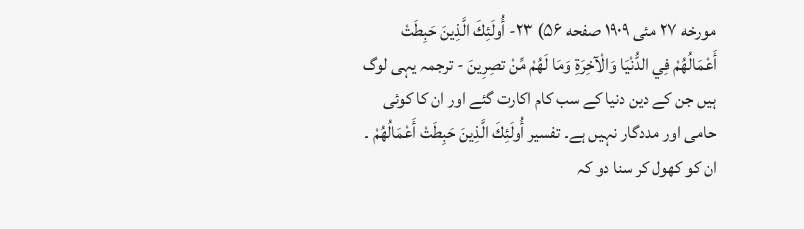مورخه ۲۷ مئی ۱۹۰۹ صفحه ۵۶) ٢٣- أُولَئِكَ الَّذِينَ حَبِطَتْ أَعْمَالُهُمْ فِي الدُّنْيَا وَالْآخِرَةِ وَمَا لَهُمْ مِّنْ تصِرِينَ - ترجمہ یہی لوگ ہیں جن کے دین دنیا کے سب کام اکارت گئے اور ان کا کوئی حامی اور مددگار نہیں ہے۔ تفسير أُولَئِكَ الَّذِينَ حَبِطَتْ أَعْمَالُهُمْ ۔ ان کو کھول کر سنا دو کہ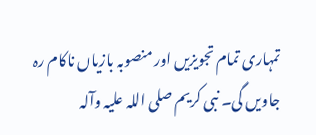تمہاری تمام تجویزیں اور منصوبہ بازیاں ناکام رہ جاویں گی۔ نبی کریم صلی اللہ علیہ وآلہ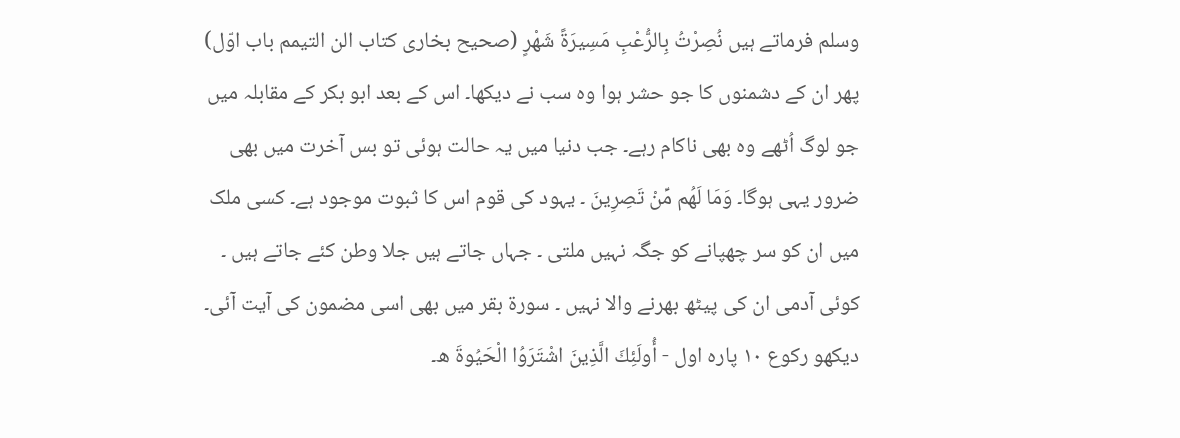وسلم فرماتے ہیں نُصِرْتُ بِالرُّعْبِ مَسِيرَةً شَهْرٍ (صحیح بخاری كتاب الن التیمم باب اوّل) پھر ان کے دشمنوں کا جو حشر ہوا وہ سب نے دیکھا۔ اس کے بعد ابو بکر کے مقابلہ میں جو لوگ اُٹھے وہ بھی ناکام رہے۔ جب دنیا میں یہ حالت ہوئی تو بس آخرت میں بھی ضرور یہی ہوگا۔ وَمَا لَهُم مِّنْ تَصِرِينَ ۔ یہود کی قوم اس کا ثبوت موجود ہے۔ کسی ملک میں ان کو سر چھپانے کو جگہ نہیں ملتی ۔ جہاں جاتے ہیں جلا وطن کئے جاتے ہیں ۔ کوئی آدمی ان کی پیٹھ بھرنے والا نہیں ۔ سورۃ بقر میں بھی اسی مضمون کی آیت آئی۔ دیکھو رکوع ۱۰ پاره اول - أُولَئِكَ الَّذِينَ اشْتَرَوُا الْحَيُوةَ ه۔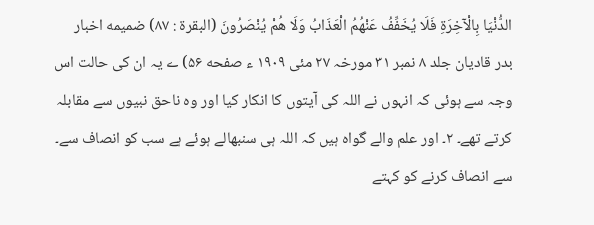الدُّنْيَا بِالْآخِرَةِ فَلَا يُخَفِّفُ عَنْهُمُ الْعَذَابُ وَلَا هُمْ يُنْصَرُونَ (البقرة : ۸۷) ضمیمه اخبار بدر قادیان جلد ۸ نمبر ۳۱ مورخہ ۲۷ مئی ۱۹۰۹ ء صفحه ۵۶) ے یہ ان کی حالت اس وجہ سے ہوئی کہ انہوں نے اللہ کی آیتوں کا انکار کیا اور وہ ناحق نبیوں سے مقابلہ کرتے تھے۔ ۲۔ اور علم والے گواہ ہیں کہ اللہ ہی سنبھالے ہوئے ہے سب کو انصاف سے۔ سے انصاف کرنے کو کہتے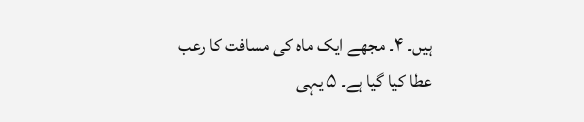ہیں۔ ۴۔ مجھے ایک ماہ کی مسافت کا رعب عطا کیا گیا ہے۔ ۵ یہی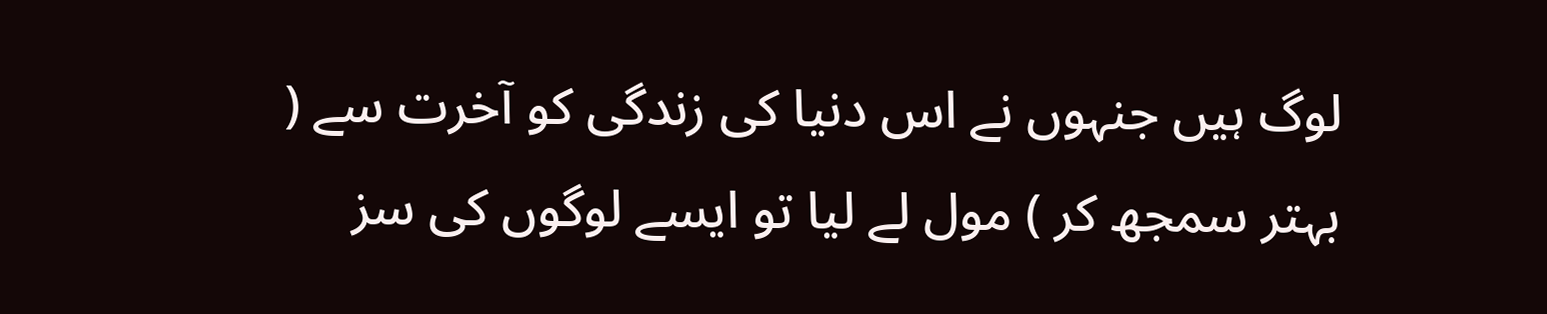لوگ ہیں جنہوں نے اس دنیا کی زندگی کو آخرت سے ( بہتر سمجھ کر ) مول لے لیا تو ایسے لوگوں کی سز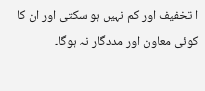ا تخفیف اور کم نہیں ہو سکتی اور ان کا کوئی معاون اور مددگار نہ ہوگا۔